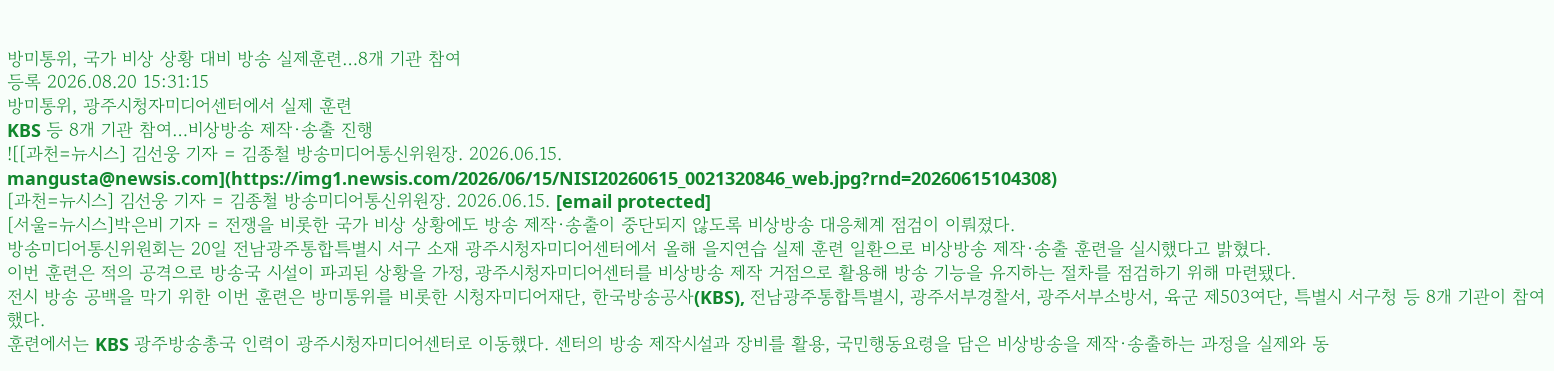방미통위, 국가 비상 상황 대비 방송 실제훈련…8개 기관 참여
등록 2026.08.20 15:31:15
방미통위, 광주시청자미디어센터에서 실제 훈련
KBS 등 8개 기관 참여…비상방송 제작·송출 진행
![[과천=뉴시스] 김선웅 기자 = 김종철 방송미디어통신위원장. 2026.06.15. mangusta@newsis.com](https://img1.newsis.com/2026/06/15/NISI20260615_0021320846_web.jpg?rnd=20260615104308)
[과천=뉴시스] 김선웅 기자 = 김종철 방송미디어통신위원장. 2026.06.15. [email protected]
[서울=뉴시스]박은비 기자 = 전쟁을 비롯한 국가 비상 상황에도 방송 제작·송출이 중단되지 않도록 비상방송 대응체계 점검이 이뤄졌다.
방송미디어통신위원회는 20일 전남광주통합특별시 서구 소재 광주시청자미디어센터에서 올해 을지연습 실제 훈련 일환으로 비상방송 제작·송출 훈련을 실시했다고 밝혔다.
이번 훈련은 적의 공격으로 방송국 시설이 파괴된 상황을 가정, 광주시청자미디어센터를 비상방송 제작 거점으로 활용해 방송 기능을 유지하는 절차를 점검하기 위해 마련됐다.
전시 방송 공백을 막기 위한 이번 훈련은 방미통위를 비롯한 시청자미디어재단, 한국방송공사(KBS), 전남광주통합특별시, 광주서부경찰서, 광주서부소방서, 육군 제503여단, 특별시 서구청 등 8개 기관이 참여했다.
훈련에서는 KBS 광주방송총국 인력이 광주시청자미디어센터로 이동했다. 센터의 방송 제작시설과 장비를 활용, 국민행동요령을 담은 비상방송을 제작·송출하는 과정을 실제와 동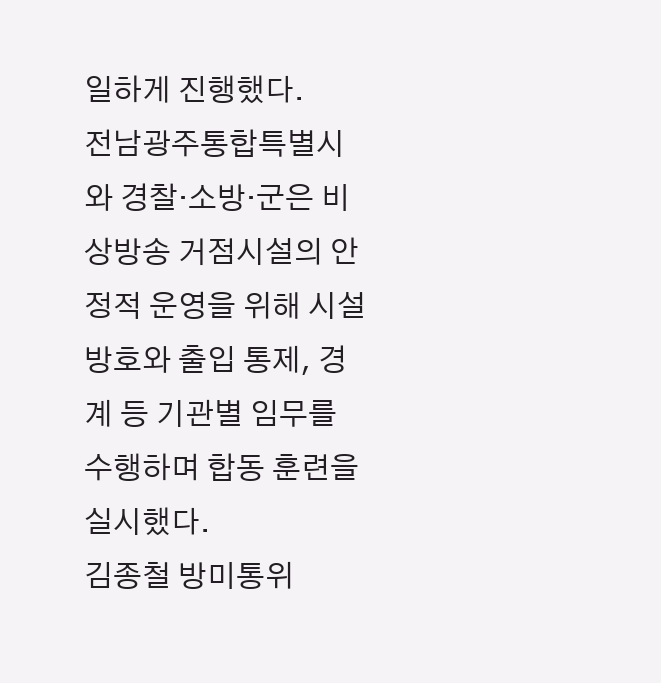일하게 진행했다.
전남광주통합특별시와 경찰·소방·군은 비상방송 거점시설의 안정적 운영을 위해 시설 방호와 출입 통제, 경계 등 기관별 임무를 수행하며 합동 훈련을 실시했다.
김종철 방미통위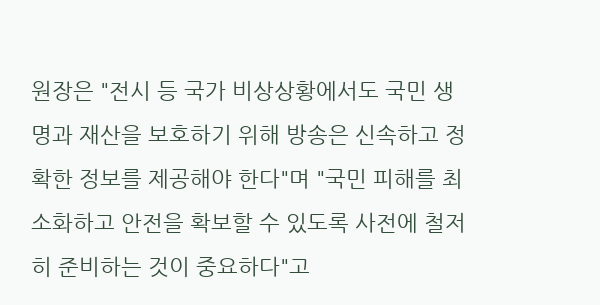원장은 "전시 등 국가 비상상황에서도 국민 생명과 재산을 보호하기 위해 방송은 신속하고 정확한 정보를 제공해야 한다"며 "국민 피해를 최소화하고 안전을 확보할 수 있도록 사전에 철저히 준비하는 것이 중요하다"고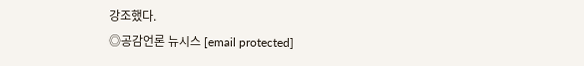강조했다.
◎공감언론 뉴시스 [email protected]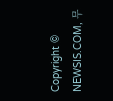Copyright © NEWSIS.COM, 무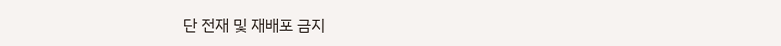단 전재 및 재배포 금지